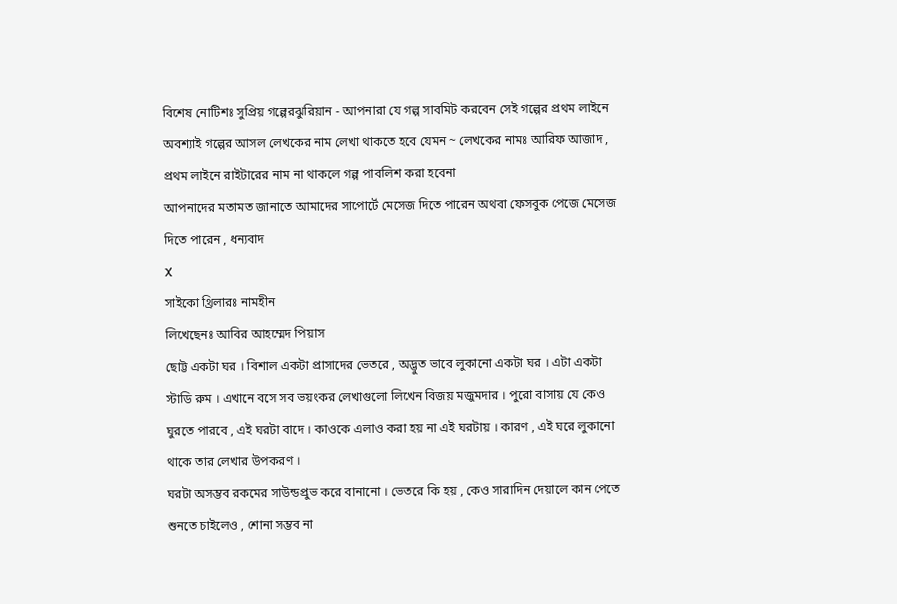বিশেষ নোটিশঃ সুপ্রিয় গল্পেরঝুরিয়ান - আপনারা যে গল্প সাবমিট করবেন সেই গল্পের প্রথম লাইনে অবশ্যাই গল্পের আসল লেখকের নাম লেখা থাকতে হবে যেমন ~ লেখকের নামঃ আরিফ আজাদ , প্রথম লাইনে রাইটারের নাম না থাকলে গল্প পাবলিশ করা হবেনা
আপনাদের মতামত জানাতে আমাদের সাপোর্টে মেসেজ দিতে পারেন অথবা ফেসবুক পেজে মেসেজ দিতে পারেন , ধন্যবাদ
X
সাইকো থ্রিলারঃ নামহীন
লিখেছেনঃ আবির আহম্মেদ পিয়াস
ছোট্ট একটা ঘর । বিশাল একটা প্রাসাদের ভেতরে , অদ্ভুত ভাবে লুকানো একটা ঘর । এটা একটা স্টাডি রুম । এখানে বসে সব ভয়ংকর লেখাগুলো লিখেন বিজয় মজুমদার । পুরো বাসায় যে কেও ঘুরতে পারবে , এই ঘরটা বাদে । কাওকে এলাও করা হয় না এই ঘরটায় । কারণ , এই ঘরে লুকানো থাকে তার লেখার উপকরণ ।
ঘরটা অসম্ভব রকমের সাউন্ডপ্রুভ করে বানানো । ভেতরে কি হয় , কেও সারাদিন দেয়ালে কান পেতে শুনতে চাইলেও , শোনা সম্ভব না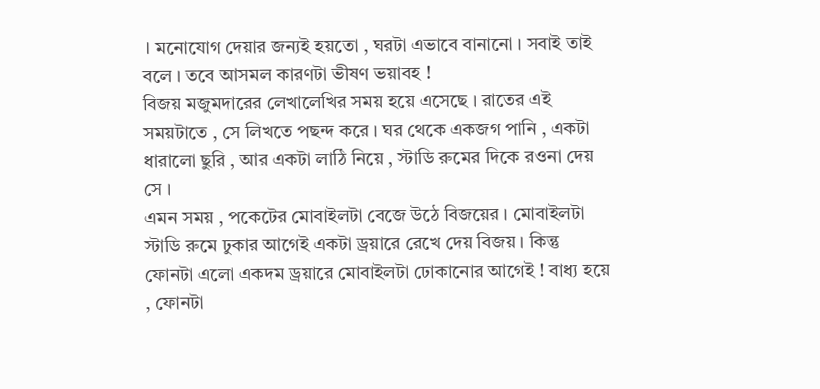। মনোযোগ দেয়ার জন্যই হয়তো , ঘরটা এভাবে বানানো । সবাই তাই বলে । তবে আসমল কারণটা ভীষণ ভয়াবহ !
বিজয় মজুমদারের লেখালেখির সময় হয়ে এসেছে । রাতের এই সময়টাতে , সে লিখতে পছন্দ করে । ঘর থেকে একজগ পানি , একটা ধারালো ছুরি , আর একটা লাঠি নিয়ে , স্টাডি রুমের দিকে রওনা দেয় সে ।
এমন সময় , পকেটের মোবাইলটা বেজে উঠে বিজয়ের । মোবাইলটা স্টাডি রুমে ঢুকার আগেই একটা ড্রয়ারে রেখে দেয় বিজয় । কিন্তু ফোনটা এলো একদম ড্রয়ারে মোবাইলটা ঢোকানোর আগেই ! বাধ্য হয়ে , ফোনটা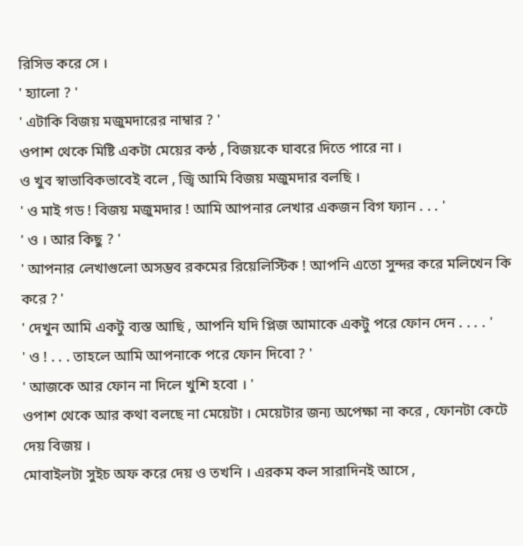রিসিভ করে সে ।
' হ্যালো ? '
' এটাকি বিজয় মজুমদারের নাম্বার ? '
ওপাশ থেকে মিষ্টি একটা মেয়ের কন্ঠ , বিজয়কে ঘাবরে দিতে পারে না ।
ও খুব স্বাভাবিকভাবেই বলে , জ্বি আমি বিজয় মজুমদার বলছি ।
' ও মাই গড ! বিজয় মজুমদার ! আমি আপনার লেখার একজন বিগ ফ্যান . . . '
' ও । আর কিছু ? '
' আপনার লেখাগুলো অসম্ভব রকমের রিয়েলিস্টিক ! আপনি এতো সুন্দর করে মলিখেন কি করে ? '
' দেখুন আমি একটু ব্যস্ত আছি , আপনি যদি প্লিজ আমাকে একটু পরে ফোন দেন . . . . '
' ও ! . . . তাহলে আমি আপনাকে পরে ফোন দিবো ? '
' আজকে আর ফোন না দিলে খুশি হবো । '
ওপাশ থেকে আর কথা বলছে না মেয়েটা । মেয়েটার জন্য অপেক্ষা না করে , ফোনটা কেটে দেয় বিজয় ।
মোবাইলটা সুইচ অফ করে দেয় ও তখনি । এরকম কল সারাদিনই আসে ,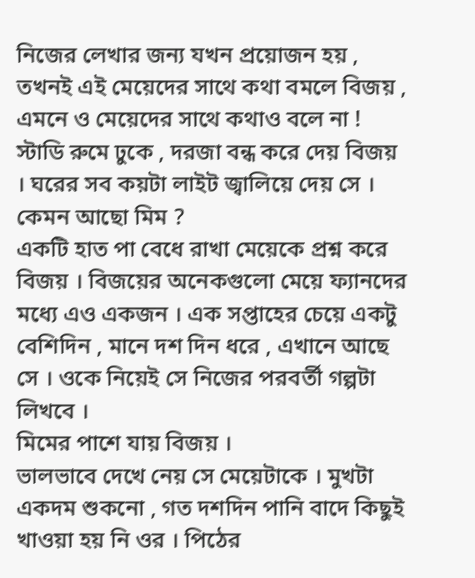নিজের লেখার জন্য যখন প্রয়োজন হয় , তখনই এই মেয়েদের সাথে কথা বমলে বিজয় , এমনে ও মেয়েদের সাথে কথাও বলে না !
স্টাডি রুমে ঢুকে , দরজা বন্ধ করে দেয় বিজয় । ঘরের সব কয়টা লাইট জ্বালিয়ে দেয় সে ।
কেমন আছো মিম ?
একটি হাত পা বেধে রাখা মেয়েকে প্রশ্ন করে বিজয় । বিজয়ের অনেকগুলো মেয়ে ফ্যানদের মধ্যে এও একজন । এক সপ্তাহের চেয়ে একটু বেশিদিন , মানে দশ দিন ধরে , এখানে আছে সে । ওকে নিয়েই সে নিজের পরবর্তী গল্পটা লিখবে ।
মিমের পাশে যায় বিজয় ।
ভালভাবে দেখে নেয় সে মেয়েটাকে । মুখটা একদম শুকনো , গত দশদিন পানি বাদে কিছুই খাওয়া হয় নি ওর । পিঠের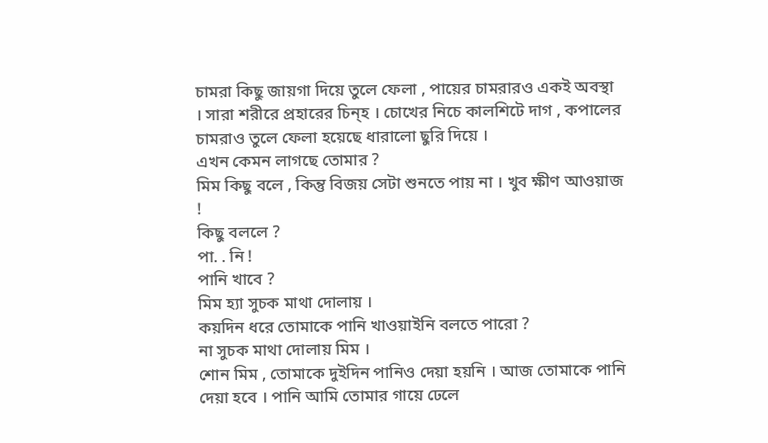চামরা কিছু জায়গা দিয়ে তুলে ফেলা , পায়ের চামরারও একই অবস্থা । সারা শরীরে প্রহারের চিন্হ । চোখের নিচে কালশিটে দাগ , কপালের চামরাও তুলে ফেলা হয়েছে ধারালো ছুরি দিয়ে ।
এখন কেমন লাগছে তোমার ?
মিম কিছু বলে , কিন্তু বিজয় সেটা শুনতে পায় না । খুব ক্ষীণ আওয়াজ !
কিছু বললে ?
পা. . নি !
পানি খাবে ?
মিম হ্যা সুচক মাথা দোলায় ।
কয়দিন ধরে তোমাকে পানি খাওয়াইনি বলতে পারো ?
না সুচক মাথা দোলায় মিম ।
শোন মিম , তোমাকে দুইদিন পানিও দেয়া হয়নি । আজ তোমাকে পানি দেয়া হবে । পানি আমি তোমার গায়ে ঢেলে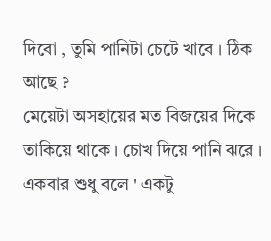দিবো , তুমি পানিটা চেটে খাবে । ঠিক আছে ?
মেয়েটা অসহায়ের মত বিজয়ের দিকে তাকিয়ে থাকে । চোখ দিয়ে পানি ঝরে । একবার শুধু বলে ' একটু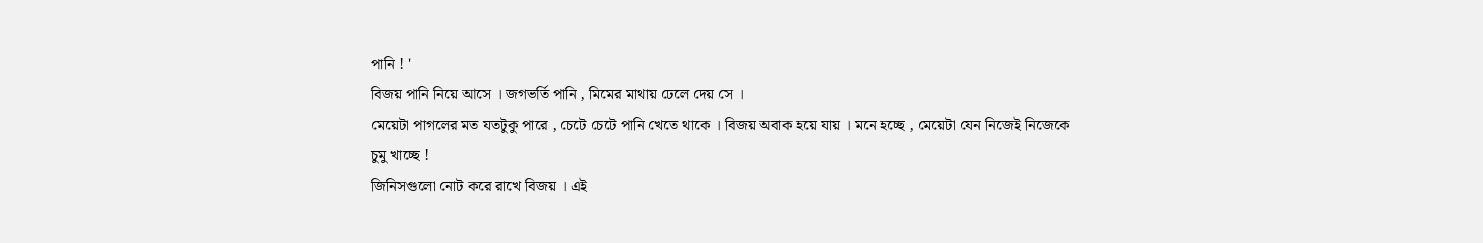পানি ! '
বিজয় পানি নিয়ে আসে । জগভর্তি পানি , মিমের মাথায় ঢেলে দেয় সে ।
মেয়েটা পাগলের মত যতটুকু পারে , চেটে চেটে পানি খেতে থাকে । বিজয় অবাক হয়ে যায় । মনে হচ্ছে , মেয়েটা যেন নিজেই নিজেকে চুমু খাচ্ছে !
জিনিসগুলো নোট করে রাখে বিজয় । এই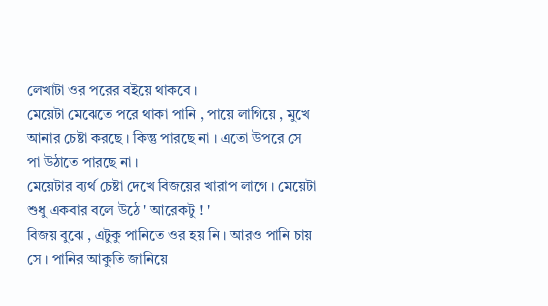লেখাটা ওর পরের বইয়ে থাকবে ।
মেয়েটা মেঝেতে পরে থাকা পানি , পায়ে লাগিয়ে , মুখে আনার চেষ্টা করছে । কিন্তু পারছে না । এতো উপরে সে পা উঠাতে পারছে না ।
মেয়েটার ব্যর্থ চেষ্টা দেখে বিজয়ের খারাপ লাগে । মেয়েটা শুধু একবার বলে উঠে ' আরেকটু ! '
বিজয় বুঝে , এটুকু পানিতে ওর হয় নি । আরও পানি চায় সে । পানির আকুতি জানিয়ে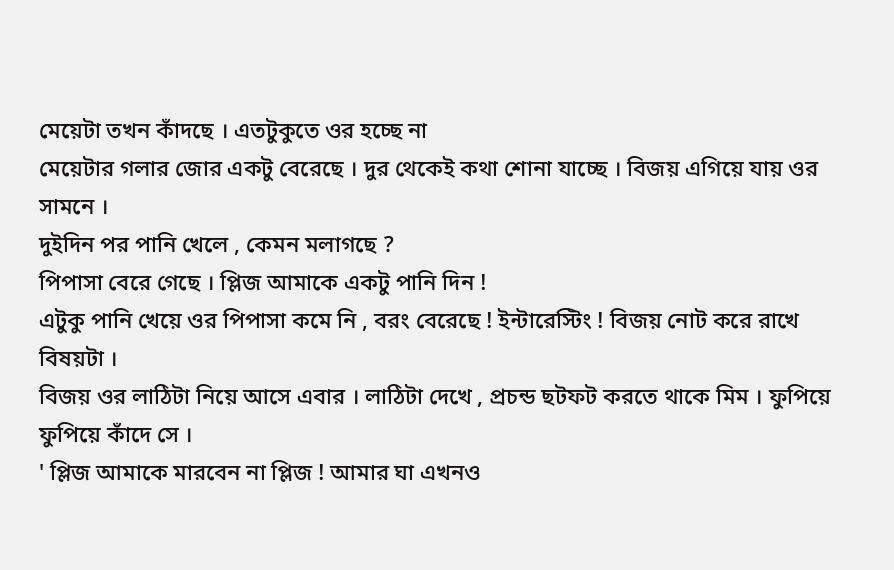মেয়েটা তখন কাঁদছে । এতটুকুতে ওর হচ্ছে না
মেয়েটার গলার জোর একটু বেরেছে । দুর থেকেই কথা শোনা যাচ্ছে । বিজয় এগিয়ে যায় ওর সামনে ।
দুইদিন পর পানি খেলে , কেমন মলাগছে ?
পিপাসা বেরে গেছে । প্লিজ আমাকে একটু পানি দিন !
এটুকু পানি খেয়ে ওর পিপাসা কমে নি , বরং বেরেছে ! ইন্টারেস্টিং ! বিজয় নোট করে রাখে বিষয়টা ।
বিজয় ওর লাঠিটা নিয়ে আসে এবার । লাঠিটা দেখে , প্রচন্ড ছটফট করতে থাকে মিম । ফুপিয়ে ফুপিয়ে কাঁদে সে ।
' প্লিজ আমাকে মারবেন না প্লিজ ! আমার ঘা এখনও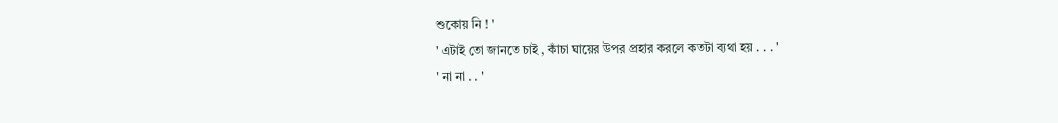শুকোয় নি ! '
' এটাই তো জানতে চাই , কাঁচা ঘায়ের উপর প্রহার করলে কতটা ব্যথা হয় . . . '
' না না . . '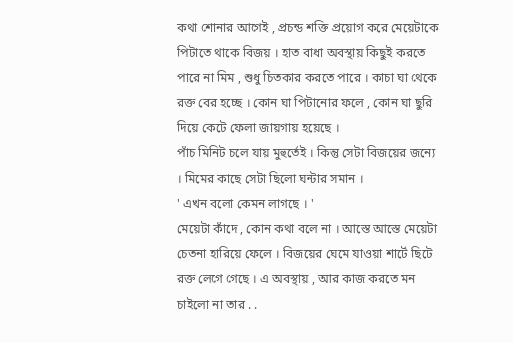কথা শোনার আগেই , প্রচন্ড শক্তি প্রয়োগ করে মেয়েটাকে পিটাতে থাকে বিজয় । হাত বাধা অবস্থায় কিছুই করতে পারে না মিম , শুধু চিতকার করতে পারে । কাচা ঘা থেকে রক্ত বের হচ্ছে । কোন ঘা পিটানোর ফলে , কোন ঘা ছুরি দিয়ে কেটে ফেলা জায়গায় হয়েছে ।
পাঁচ মিনিট চলে যায় মুহুর্তেই । কিন্তু সেটা বিজয়ের জন্যে । মিমের কাছে সেটা ছিলো ঘন্টার সমান ।
' এখন বলো কেমন লাগছে । '
মেয়েটা কাঁদে , কোন কথা বলে না । আস্তে আস্তে মেয়েটা চেতনা হারিয়ে ফেলে । বিজয়ের ঘেমে যাওয়া শার্টে ছিটে রক্ত লেগে গেছে । এ অবস্থায় , আর কাজ করতে মন চাইলো না তার . .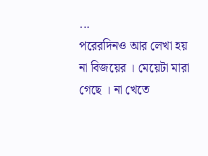...
পরেরদিনও আর লেখা হয় না বিজয়ের । মেয়েটা মারা গেছে । না খেতে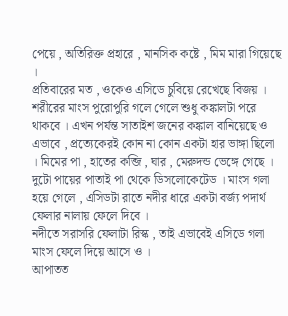পেয়ে , অতিরিক্ত প্রহারে , মানসিক কষ্টে , মিম মারা গিয়েছে ।
প্রতিবারের মত , ওকেও এসিডে চুবিয়ে রেখেছে বিজয় । শরীরের মাংস পুরোপুরি গলে গেলে শুধু কঙ্কালটা পরে থাকবে । এখন পর্যন্ত সাতাইশ জনের কঙ্কাল বানিয়েছে ও এভাবে , প্রত্যেকেরই কোন না কোন একটা হার ভাঙ্গা ছিলো । মিমের পা , হাতের কব্জি , ঘার , মেরুদন্ড ভেঙ্গে গেছে । দুটো পায়ের পাতাই পা থেকে ডিসলোকেটেড । মাংস গলা হয়ে গেলে , এসিডটা রাতে নদীর ধারে একটা বর্জ্য পদার্থ ফেলার নালায় ফেলে দিবে ।
নদীতে সরাসরি ফেলাটা রিস্ক , তাই এভাবেই এসিডে গলা মাংস ফেলে দিয়ে আসে ও ।
আপাতত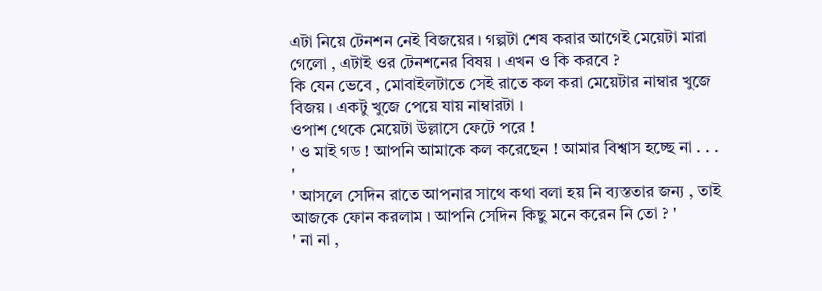এটা নিয়ে টেনশন নেই বিজয়ের । গল্পটা শেষ করার আগেই মেয়েটা মারা গেলো , এটাই ওর টেনশনের বিষয় । এখন ও কি করবে ?
কি যেন ভেবে , মোবাইলটাতে সেই রাতে কল করা মেয়েটার নাম্বার খুজে বিজয় । একটু খুজে পেয়ে যায় নাম্বারটা ।
ওপাশ থেকে মেয়েটা উল্লাসে ফেটে পরে !
' ও মাই গড ! আপনি আমাকে কল করেছেন ! আমার বিশ্বাস হচ্ছে না . . . '
' আসলে সেদিন রাতে আপনার সাথে কথা বলা হয় নি ব্যস্ততার জন্য , তাই আজকে ফোন করলাম । আপনি সেদিন কিছু মনে করেন নি তো ? '
' না না ,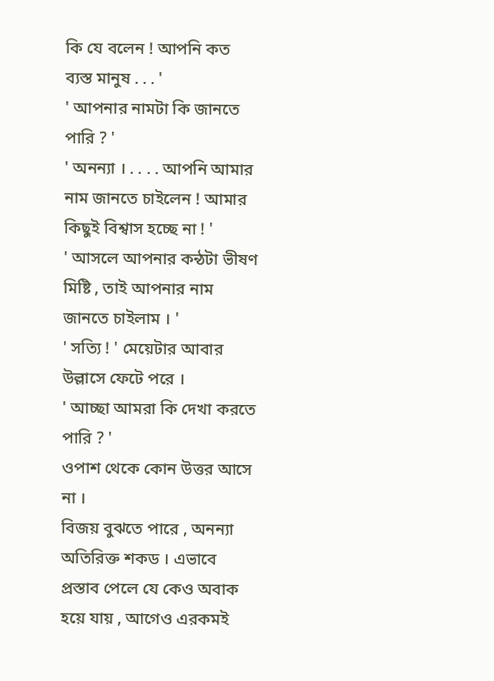কি যে বলেন ! আপনি কত ব্যস্ত মানুষ . . . '
' আপনার নামটা কি জানতে পারি ? '
' অনন্যা । . . . . আপনি আমার নাম জানতে চাইলেন ! আমার কিছুই বিশ্বাস হচ্ছে না ! '
' আসলে আপনার কন্ঠটা ভীষণ মিষ্টি , তাই আপনার নাম জানতে চাইলাম । '
' সত্যি ! ' মেয়েটার আবার উল্লাসে ফেটে পরে ।
' আচ্ছা আমরা কি দেখা করতে পারি ? '
ওপাশ থেকে কোন উত্তর আসে না ।
বিজয় বুঝতে পারে , অনন্যা অতিরিক্ত শকড । এভাবে প্রস্তাব পেলে যে কেও অবাক হয়ে যায় , আগেও এরকমই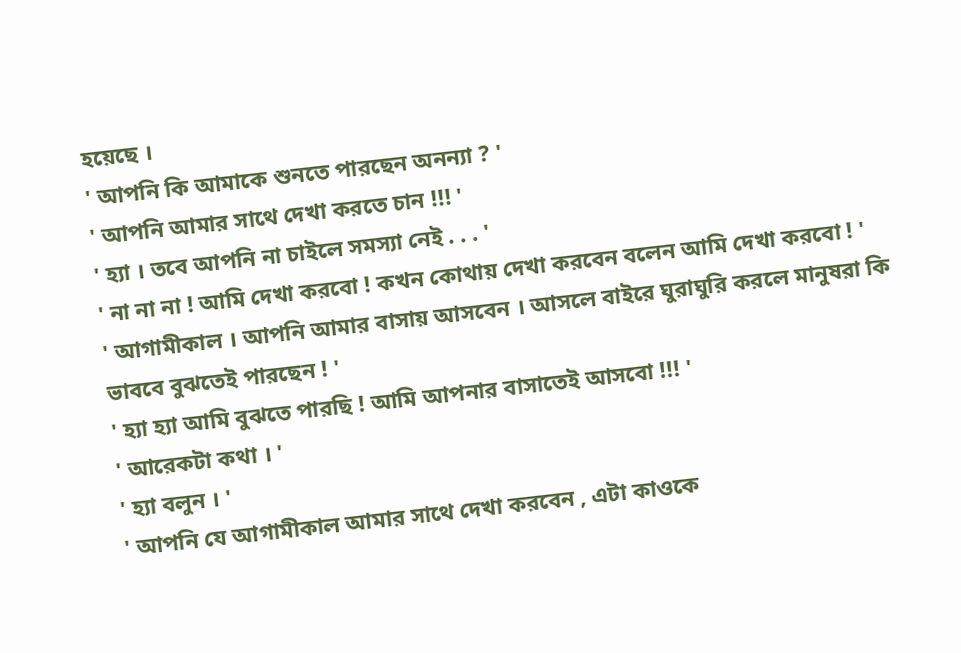হয়েছে ।
' আপনি কি আমাকে শুনতে পারছেন অনন্যা ? '
' আপনি আমার সাথে দেখা করতে চান !!! '
' হ্যা । তবে আপনি না চাইলে সমস্যা নেই . . . '
' না না না ! আমি দেখা করবো ! কখন কোথায় দেখা করবেন বলেন আমি দেখা করবো ! '
' আগামীকাল । আপনি আমার বাসায় আসবেন । আসলে বাইরে ঘুরাঘুরি করলে মানুষরা কি ভাববে বুঝতেই পারছেন ! '
' হ্যা হ্যা আমি বুঝতে পারছি ! আমি আপনার বাসাতেই আসবো !!! '
' আরেকটা কথা । '
' হ্যা বলুন । '
' আপনি যে আগামীকাল আমার সাথে দেখা করবেন , এটা কাওকে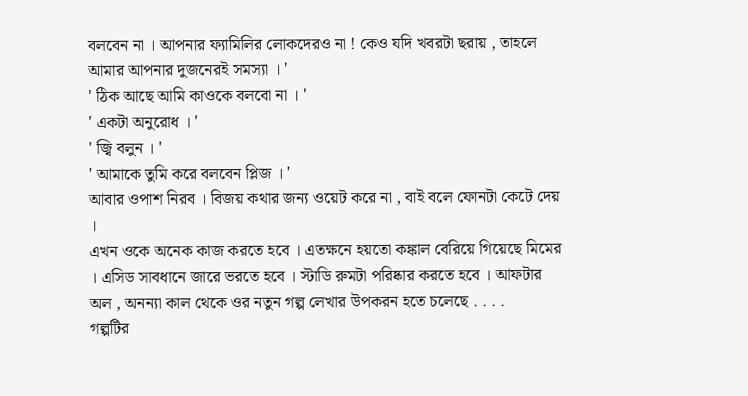বলবেন না । আপনার ফ্যামিলির লোকদেরও না ! কেও যদি খবরটা ছরায় , তাহলে আমার আপনার দুজনেরই সমস্যা । '
' ঠিক আছে আমি কাওকে বলবো না । '
' একটা অনুরোধ । '
' জ্বি বলুন । '
' আমাকে তুমি করে বলবেন প্লিজ । '
আবার ওপাশ নিরব । বিজয় কথার জন্য ওয়েট করে না , বাই বলে ফোনটা কেটে দেয় ।
এখন ওকে অনেক কাজ করতে হবে । এতক্ষনে হয়তো কঙ্কাল বেরিয়ে গিয়েছে মিমের । এসিড সাবধানে জারে ভরতে হবে । স্টাডি রুমটা পরিষ্কার করতে হবে । আফটার অল , অনন্যা কাল থেকে ওর নতুন গল্প লেখার উপকরন হতে চলেছে . . . .
গল্পটির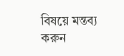বিষয়ে মন্তব্য করুন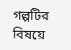গল্পটির বিষয়ে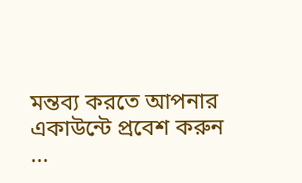মন্তব্য করতে আপনার একাউন্টে প্রবেশ করুন ...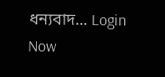ধন্যবাদ... Login Now